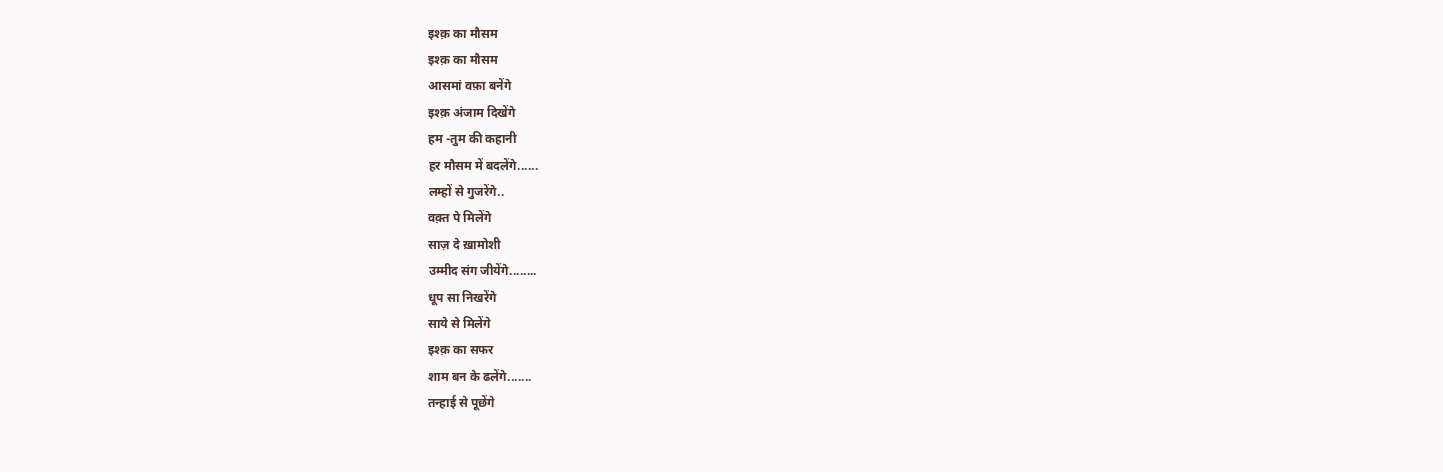इश्क़ का मौसम
इश्क़ का मौसम
आसमां वफ़ा बनेंगे
इश्क़ अंजाम दिखेंगे
हम -तुम की कहानी
हर मौसम में बदलेंगे......
लम्हों से गुजरेंगे..
वक़्त पे मिलेंगे
साज़ दे ख़ामोशी
उम्मीद संग जीयेंगे........
धूप सा निखरेंगे
साये से मिलेंगे
इश्क़ का सफर
शाम बन के ढलेंगे.......
तन्हाई से पूछेंगे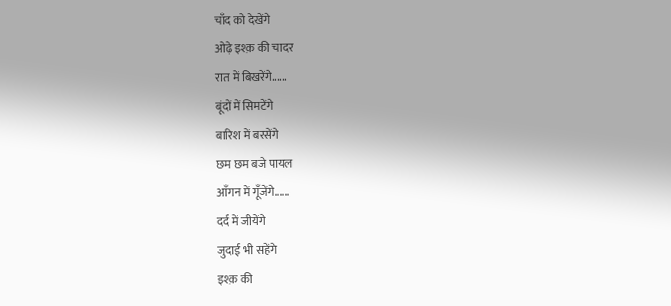चाँद को देखेंगे
ओढ़े इश्क़ की चादर
रात में बिखरेंगे......
बूंदों में सिमटेंगे
बारिश में बरसेंगे
छम छम बजे पायल
आँगन में गूँजेंगे......
दर्द में जीयेंगे
जुदाई भी सहेंगे
इश्क़ की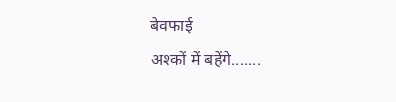बेवफाई
अश्कों में बहेंगे.......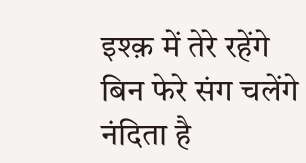इश्क़ में तेरे रहेंगे
बिन फेरे संग चलेंगे
नंदिता है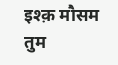इश्क़ मौसम
तुम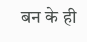बन के ही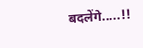बदलेंगे.....!!